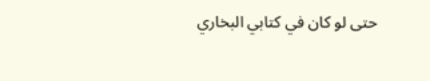حتى لو كان في كتابي البخاري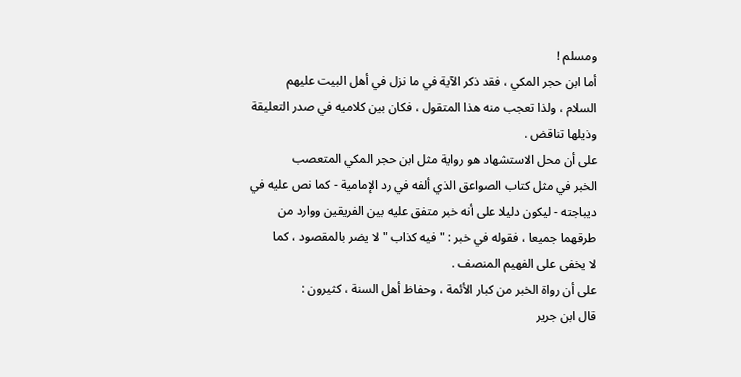ومسلم !
أما ابن حجر المكي ، فقد ذكر الآية في ما نزل في أهل البيت عليهم
السلام ، ولذا تعجب منه هذا المتقول ، فكان بين كلاميه في صدر التعليقة
وذيلها تناقض .
على أن محل الاستشهاد هو رواية مثل ابن حجر المكي المتعصب
الخبر في مثل كتاب الصواعق الذي ألفه في رد الإمامية - كما نص عليه في
ديباجته - ليكون دليلا على أنه خبر متفق عليه بين الفريقين ووارد من
طرقهما جميعا ، فقوله في خبر : " فيه كذاب " لا يضر بالمقصود ، كما
لا يخفى على الفهيم المنصف .
على أن رواة الخبر من كبار الأئمة ، وحفاظ أهل السنة ، كثيرون :
قال ابن جرير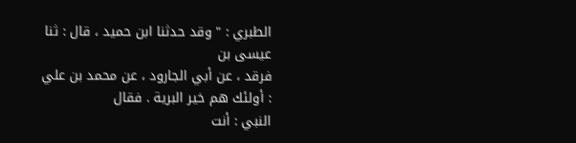الطبري : " وقد حدثنا ابن حميد ، قال : ثنا عيسى بن
فرقد ، عن أبي الجارود ، عن محمد بن علي : أولئك هم خير البرية . فقال
النبي : أنت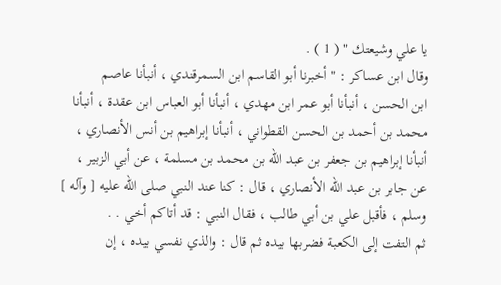يا علي وشيعتك " ( 1 ) .
وقال ابن عساكر : " أخبرنا أبو القاسم ابن السمرقندي ، أنبأنا عاصم
ابن الحسن ، أنبأنا أبو عمر ابن مهدي ، أنبأنا أبو العباس ابن عقدة ، أنبأنا
محمد بن أحمد بن الحسن القطواني ، أنبأنا إبراهيم بن أنس الأنصاري ،
أنبأنا إبراهيم بن جعفر بن عبد الله بن محمد بن مسلمة ، عن أبي الزبير ،
عن جابر بن عبد الله الأنصاري ، قال : كنا عند النبي صلى الله عليه [ وآله ]
وسلم ، فأقبل علي بن أبي طالب ، فقال النبي : قد أتاكم أخي . .
ثم التفت إلى الكعبة فضربها بيده ثم قال : والذي نفسي بيده ، إن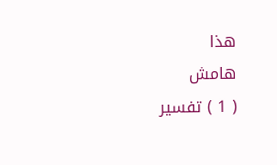هذا
هامش
( 1 ) تفسير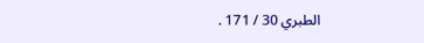الطبري 30 / 171 .